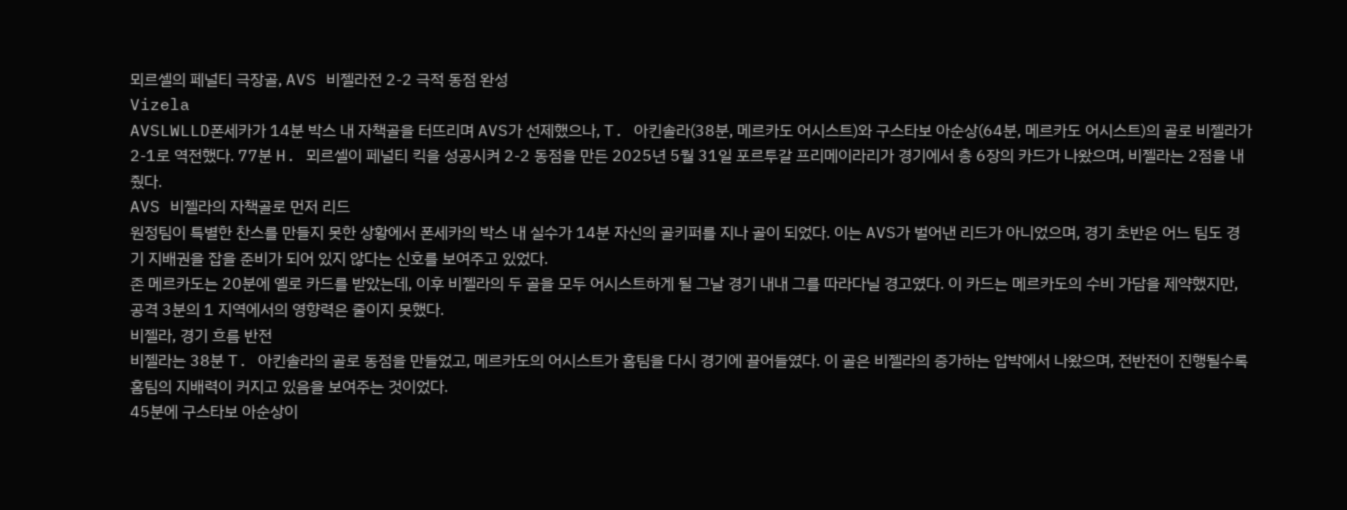뫼르셀의 페널티 극장골, AVS 비젤라전 2-2 극적 동점 완성
Vizela
AVSLWLLD폰세카가 14분 박스 내 자책골을 터뜨리며 AVS가 선제했으나, T. 아킨솔라(38분, 메르카도 어시스트)와 구스타보 아순상(64분, 메르카도 어시스트)의 골로 비젤라가 2-1로 역전했다. 77분 H. 뫼르셀이 페널티 킥을 성공시켜 2-2 동점을 만든 2025년 5월 31일 포르투갈 프리메이라리가 경기에서 총 6장의 카드가 나왔으며, 비젤라는 2점을 내줬다.
AVS 비젤라의 자책골로 먼저 리드
원정팀이 특별한 찬스를 만들지 못한 상황에서 폰세카의 박스 내 실수가 14분 자신의 골키퍼를 지나 골이 되었다. 이는 AVS가 벌어낸 리드가 아니었으며, 경기 초반은 어느 팀도 경기 지배권을 잡을 준비가 되어 있지 않다는 신호를 보여주고 있었다.
존 메르카도는 20분에 옐로 카드를 받았는데, 이후 비젤라의 두 골을 모두 어시스트하게 될 그날 경기 내내 그를 따라다닐 경고였다. 이 카드는 메르카도의 수비 가담을 제약했지만, 공격 3분의 1 지역에서의 영향력은 줄이지 못했다.
비젤라, 경기 흐름 반전
비젤라는 38분 T. 아킨솔라의 골로 동점을 만들었고, 메르카도의 어시스트가 홈팀을 다시 경기에 끌어들였다. 이 골은 비젤라의 증가하는 압박에서 나왔으며, 전반전이 진행될수록 홈팀의 지배력이 커지고 있음을 보여주는 것이었다.
45분에 구스타보 아순상이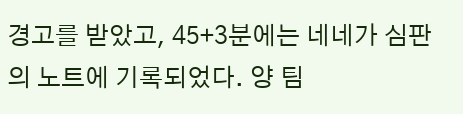경고를 받았고, 45+3분에는 네네가 심판의 노트에 기록되었다. 양 팀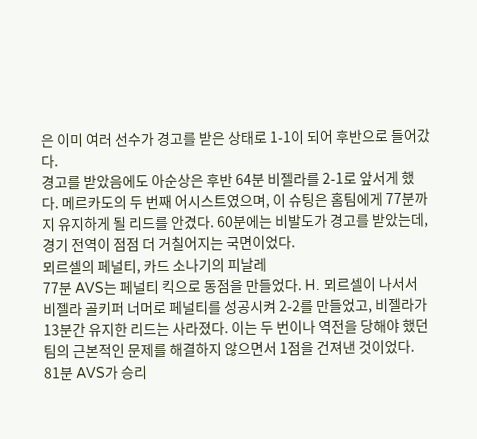은 이미 여러 선수가 경고를 받은 상태로 1-1이 되어 후반으로 들어갔다.
경고를 받았음에도 아순상은 후반 64분 비젤라를 2-1로 앞서게 했다. 메르카도의 두 번째 어시스트였으며, 이 슈팅은 홈팀에게 77분까지 유지하게 될 리드를 안겼다. 60분에는 비발도가 경고를 받았는데, 경기 전역이 점점 더 거칠어지는 국면이었다.
뫼르셀의 페널티, 카드 소나기의 피날레
77분 AVS는 페널티 킥으로 동점을 만들었다. H. 뫼르셀이 나서서 비젤라 골키퍼 너머로 페널티를 성공시켜 2-2를 만들었고, 비젤라가 13분간 유지한 리드는 사라졌다. 이는 두 번이나 역전을 당해야 했던 팀의 근본적인 문제를 해결하지 않으면서 1점을 건져낸 것이었다.
81분 AVS가 승리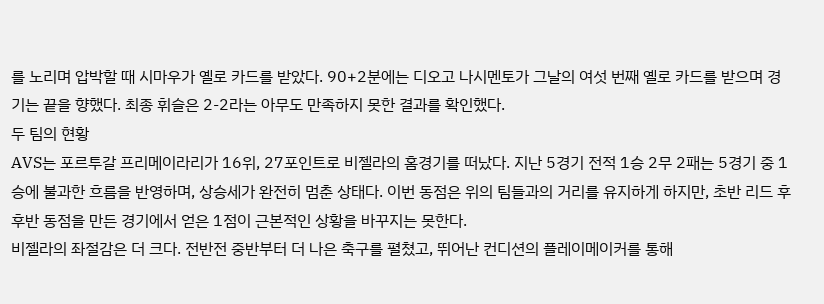를 노리며 압박할 때 시마우가 옐로 카드를 받았다. 90+2분에는 디오고 나시멘토가 그날의 여섯 번째 옐로 카드를 받으며 경기는 끝을 향했다. 최종 휘슬은 2-2라는 아무도 만족하지 못한 결과를 확인했다.
두 팀의 현황
AVS는 포르투갈 프리메이라리가 16위, 27포인트로 비젤라의 홈경기를 떠났다. 지난 5경기 전적 1승 2무 2패는 5경기 중 1승에 불과한 흐름을 반영하며, 상승세가 완전히 멈춘 상태다. 이번 동점은 위의 팀들과의 거리를 유지하게 하지만, 초반 리드 후 후반 동점을 만든 경기에서 얻은 1점이 근본적인 상황을 바꾸지는 못한다.
비젤라의 좌절감은 더 크다. 전반전 중반부터 더 나은 축구를 펼쳤고, 뛰어난 컨디션의 플레이메이커를 통해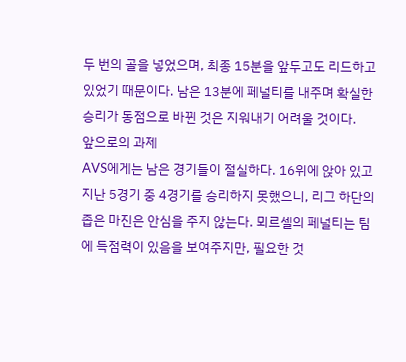두 번의 골을 넣었으며, 최종 15분을 앞두고도 리드하고 있었기 때문이다. 남은 13분에 페널티를 내주며 확실한 승리가 동점으로 바뀐 것은 지워내기 어려울 것이다.
앞으로의 과제
AVS에게는 남은 경기들이 절실하다. 16위에 앉아 있고 지난 5경기 중 4경기를 승리하지 못했으니, 리그 하단의 좁은 마진은 안심을 주지 않는다. 뫼르셀의 페널티는 팀에 득점력이 있음을 보여주지만, 필요한 것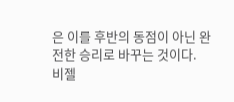은 이를 후반의 동점이 아닌 완전한 승리로 바꾸는 것이다.
비젤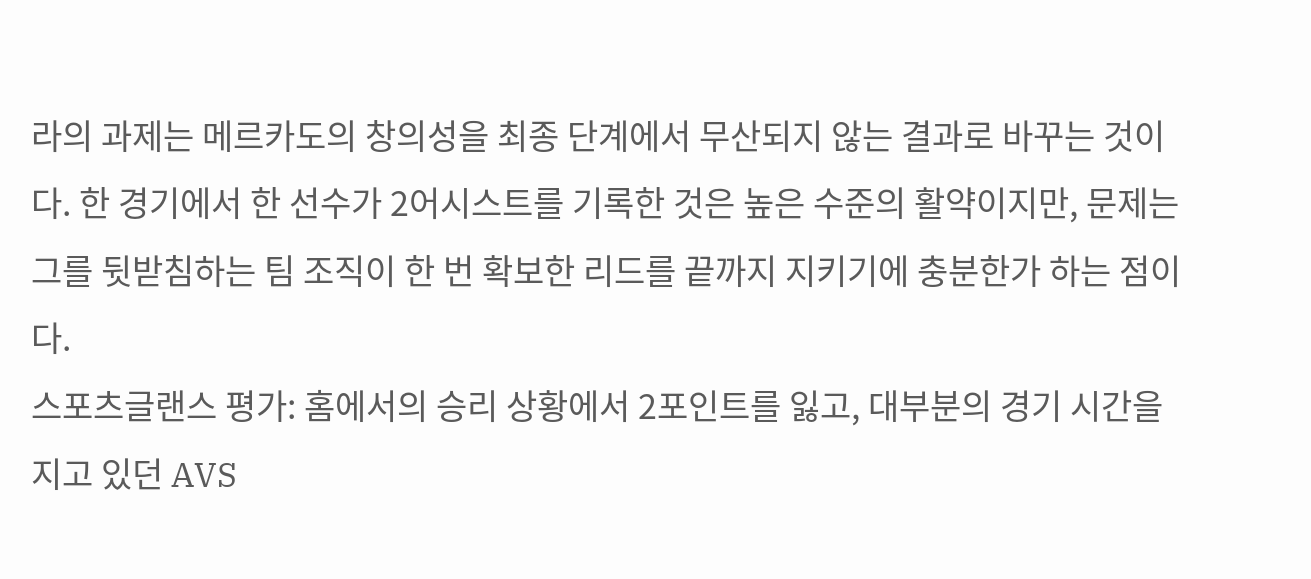라의 과제는 메르카도의 창의성을 최종 단계에서 무산되지 않는 결과로 바꾸는 것이다. 한 경기에서 한 선수가 2어시스트를 기록한 것은 높은 수준의 활약이지만, 문제는 그를 뒷받침하는 팀 조직이 한 번 확보한 리드를 끝까지 지키기에 충분한가 하는 점이다.
스포츠글랜스 평가: 홈에서의 승리 상황에서 2포인트를 잃고, 대부분의 경기 시간을 지고 있던 AVS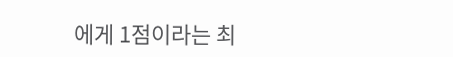에게 1점이라는 최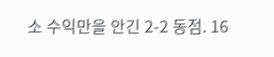소 수익만을 안긴 2-2 동점. 16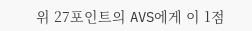위 27포인트의 AVS에게 이 1점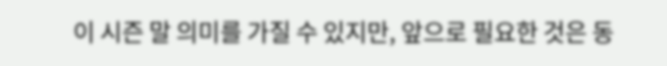이 시즌 말 의미를 가질 수 있지만, 앞으로 필요한 것은 동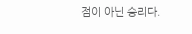점이 아닌 승리다.